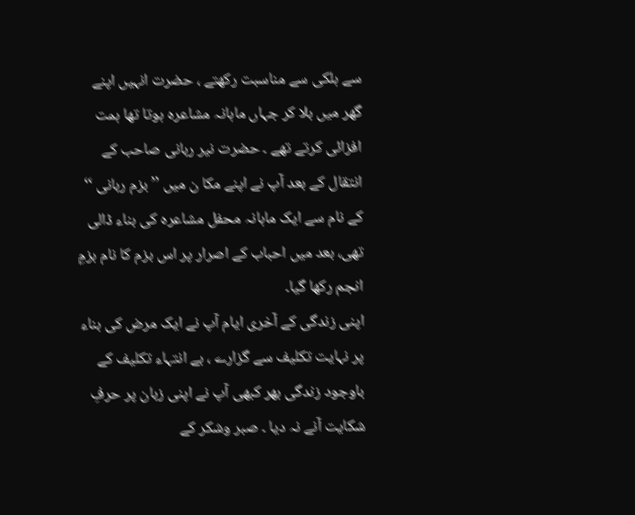سے ہلکی سے مناسبت رکھتے ، حضرت انہیں اپنے گھر میں بلا کر جہاں ماہانہ مشاعرہ ہوتا تھا ہمت افزائی کرتے تھے ۔ حضرت نیر ربانی صاحب کے انتقال کے بعد آپ نے اپنے مکا ن میں ’’ بزم ربانی ‘‘ کے نام سے ایک ماہانہ محفل مشاعرہ کی بناء ڈالی تھی، بعد میں احباب کے اصرار پر اس بزم کا نام بزمِ انجم رکھا گیا۔
اپنی زندگی کے آخری ایام آپ نے ایک مرض کی بناء پر نہایت تکلیف سے گزارے ، بے انتہاء تکلیف کے باوجود زندگی بھر کبھی آپ نے اپنی زبان پر حرفِ شکایت آنے نہ دیا ۔ صبر وشکر کے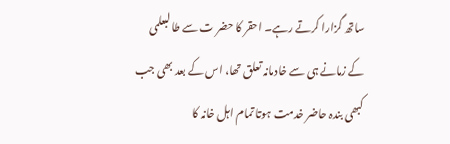ساتھ گزارا کرتے رہے۔ احقر کا حضر ت سے طالبعلمی کے زمانے ہی سے خادمانہ تعلق تھا، اس کے بعد بھی جب کبھی بندہ حاضر خدمت ہوتا تمام اہل خانہ کا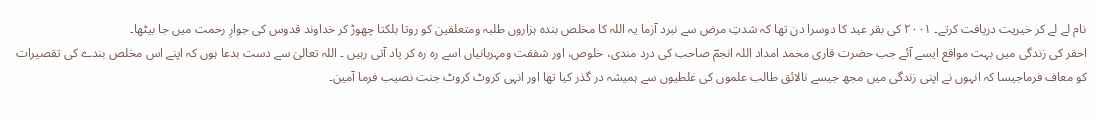نام لے لے کر خیریت دریافت کرتے۔ ۲۰۰۱ کی بقر عید کا دوسرا دن تھا کہ شدتِ مرض سے نبرد آزما یہ اللہ کا مخلص بندہ ہزاروں طلبہ ومتعلقین کو روتا بلکتا چھوڑ کر خداوند قدوس کی جوارِ رحمت میں جا بیٹھا۔
احقر کی زندگی میں بہت مواقع ایسے آئے جب حضرت قاری محمد امداد اللہ انجمؔ صاحب کی درد مندی، خلوص، اور شفقت ومہربانیاں اسے رہ رہ کر یاد آتی رہیں ۔ اللہ تعالیٰ سے دست بدعا ہوں کہ اپنے اس مخلص بندے کی تقصیرات کو معاف فرماجیسا کہ انہوں نے اپنی زندگی میں مجھ جیسے نالائق طالب علموں کی غلطیوں سے ہمیشہ در گذر کیا تھا اور انہی کروٹ کروٹ جنت نصیب فرما آمین۔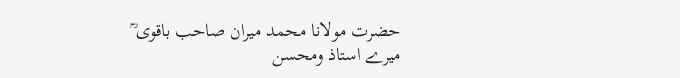حضرت مولانا محمد میران صاحب باقوی ؒ
میرے استاذ ومحسن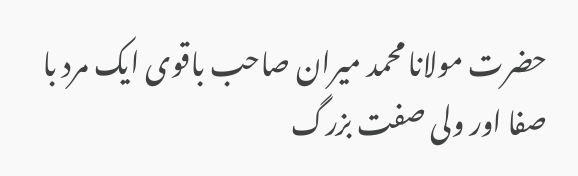حضرت مولانا محمد میران صاحب باقوی ایک مرد با صفا اور ولی صفت بزرگ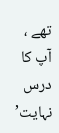تھے ، آپ کا درس نہایت’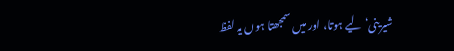شیرینی‘ لیے ہوتا، اور میں سمجھتا ہوں یہ لفظ